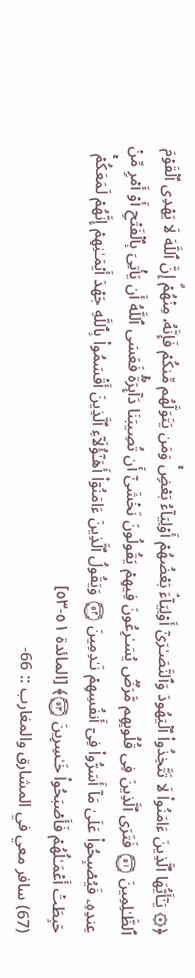﴿۞ یَـٰۤأَیُّهَا ٱلَّذِینَ ءَامَنُوا۟ لَا تَتَّخِذُوا۟ ٱلۡیَهُودَ وَٱلنَّصَـٰرَىٰۤ أَوۡلِیَاۤءَۘ بَعۡضُهُمۡ أَوۡلِیَاۤءُ بَعۡضࣲۚ وَمَن یَتَوَلَّهُم مِّنكُمۡ فَإِنَّهُۥ مِنۡهُمۡۗ إِنَّ ٱللَّهَ لَا یَهۡدِی ٱلۡقَوۡمَ ٱلظَّـٰلِمِینَ ۝٥١ فَتَرَى ٱلَّذِینَ فِی قُلُوبِهِم مَّرَضࣱ یُسَـٰرِعُونَ فِیهِمۡ یَقُولُونَ نَخۡشَىٰۤ أَن تُصِیبَنَا دَاۤىِٕرَةࣱۚ فَعَسَى ٱللَّهُ أَن یَأۡتِیَ بِٱلۡفَتۡحِ أَوۡ أَمۡرࣲ مِّنۡ عِندِهِۦ فَیُصۡبِحُوا۟ عَلَىٰ مَاۤ أَسَرُّوا۟ فِیۤ أَنفُسِهِمۡ نَـٰدِمِینَ ۝٥٢ وَیَقُولُ ٱلَّذِینَ ءَامَنُوۤا۟ أَهَـٰۤؤُلَاۤءِ ٱلَّذِینَ أَقۡسَمُوا۟ بِٱللَّهِ جَهۡدَ أَیۡمَـٰنِهِمۡ إِنَّهُمۡ لَمَعَكُمۡۚ حَبِطَتۡ أَعۡمَـٰلُهُمۡ فَأَصۡبَحُوا۟ خَـٰسِرِینَ ۝٥٣﴾ [المائدة ٥١-٥٣]
(67) سافر معي في المشارق والمغارب :: 66-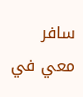سافر معي في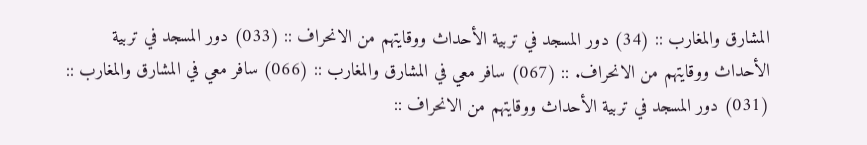المشارق والمغارب :: (34) دور المسجد في تربية الأحداث ووقايتهم من الانحراف :: (033) دور المسجد في تربية الأحداث ووقايتهم من الانحراف. :: (067) سافر معي في المشارق والمغارب :: (066) سافر معي في المشارق والمغارب :: (031) دور المسجد في تربية الأحداث ووقايتهم من الانحراف ::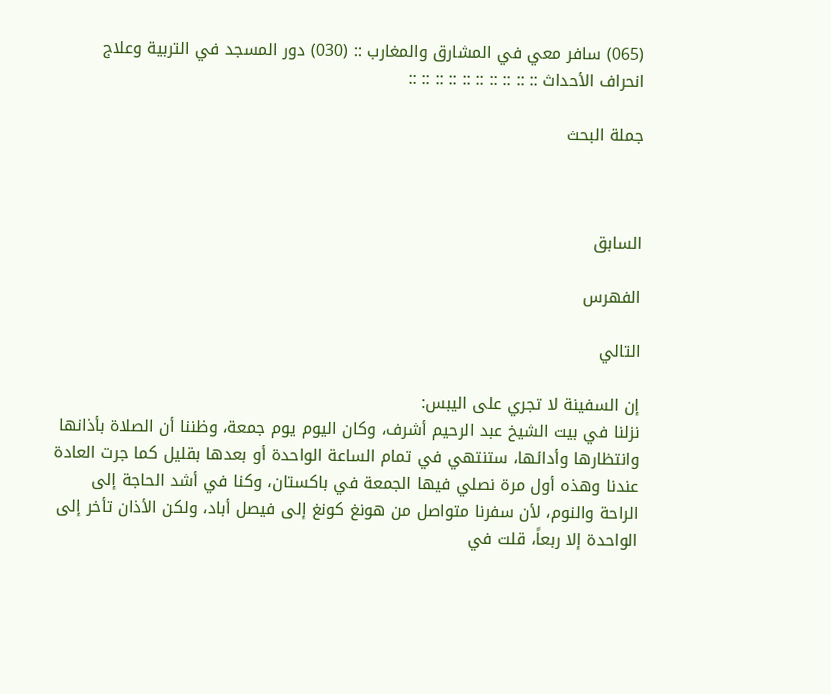(065) سافر معي في المشارق والمغارب :: (030) دور المسجد في التربية وعلاج انحراف الأحداث :: :: :: :: :: :: :: :: :: ::

جملة البحث



السابق

الفهرس

التالي

إن السفينة لا تجري على اليبس:
نزلنا في بيت الشيخ عبد الرحيم أشرف، وكان اليوم يوم جمعة، وظننا أن الصلاة بأذانها وانتظارها وأدائها، ستنتهي في تمام الساعة الواحدة أو بعدها بقليل كما جرت العادة عندنا وهذه أول مرة نصلي فيها الجمعة في باكستان، وكنا في أشد الحاجة إلى الراحة والنوم، لأن سفرنا متواصل من هونغ كونغ إلى فيصل أباد، ولكن الأذان تأخر إلى الواحدة إلا ربعاً، قلت في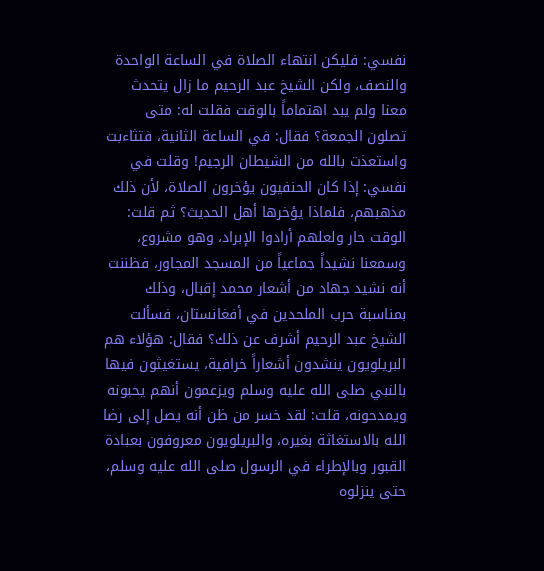نفسي: فليكن انتهاء الصلاة في الساعة الواحدة والنصف، ولكن الشيخ عبد الرحيم ما زال يتحدث معنا ولم يبد اهتماماً بالوقت فقلت له: متى تصلون الجمعة؟ فقال: في الساعة الثانية‍‍، فتثاءبت واستعذت بالله من الشيطان الرجيم! وقلت في نفسي: إذا كان الحنفيون يؤخرون الصلاة، لأن ذلك مذهبهم، فلماذا يؤخرها أهل الحديث؟ ثم قلت: الوقت حار ولعلهم أرادوا الإبراد، وهو مشروع، وسمعنا نشيداً جماعياً من المسجد المجاور، فظننت أنه نشيد جهاد من أشعار محمد إقبال، وذلك بمناسبة حرب الملحدين في أفغانستان، فسألت الشيخ عبد الرحيم أشرف عن ذلك؟ فقال: هؤلاء هم البريلويون ينشدون أشعاراً خرافية، يستغيثون فيها بالنبي صلى الله عليه وسلم ويزعمون أنهم يحبونه ويمدحونه، قلت: لقد خسر من ظن أنه يصل إلى رضا الله بالاستغاثة بغيره، والبريلويون معروفون بعبادة القبور وبالإطراء في الرسول صلى الله عليه وسلم، حتى ينزلوه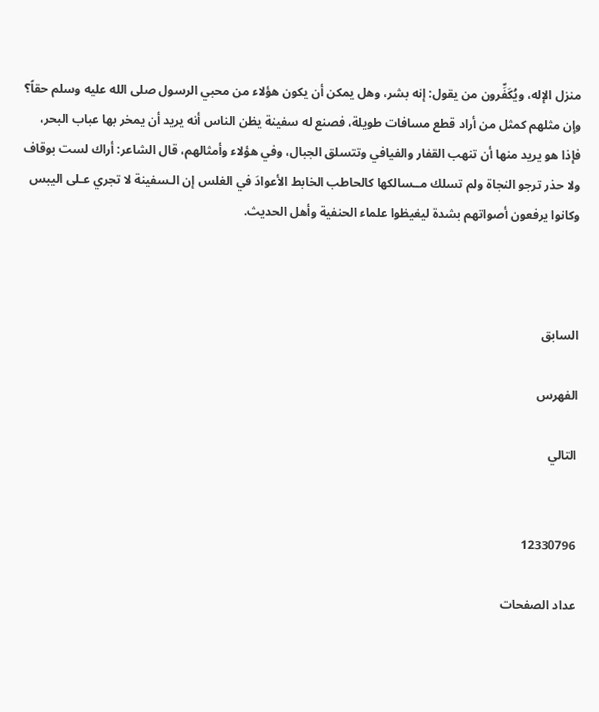منزل الإله، ويُكَفِّرون من يقول: إنه بشر، وهل يمكن أن يكون هؤلاء من محبي الرسول صلى الله عليه وسلم حقاً؟ وإن مثلهم كمثل من أراد قطع مسافات طويلة، فصنع له سفينة يظن الناس أنه يريد أن يمخر بها عباب البحر، فإذا هو يريد منها أن تنهب القفار والفيافي وتتسلق الجبال، وفي هؤلاء وأمثالهم، قال الشاعر: أراك لست بوقاف ولا حذر ترجو النجاة ولم تسلك مــسالكها كالحاطب الخابط الأعوادَ في الغلس إن الـسفينة لا تجري عـلى اليبس وكانوا يرفعون أصواتهم بشدة ليغيظوا علماء الحنفية وأهل الحديث.



السابق

الفهرس

التالي


12330796

عداد الصفحات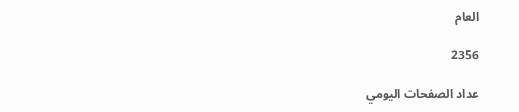العام

2356

عداد الصفحات اليومي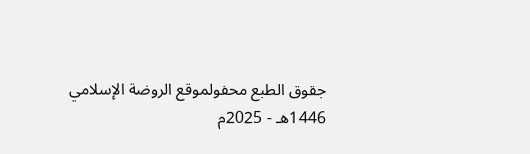جقوق الطبع محفولموقع الروضة الإسلامي 1446هـ - 2025م